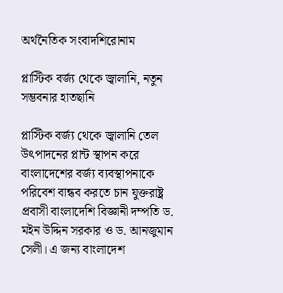অর্থনৈতিক সংবাদশিরোনাম

প্লাস্টিক বর্জ্য থেকে জ্বালানি, নতুন সম্ভবনার হাতছানি

প্লাস্টিক বর্জ্য থেকে জ্বালানি তেল উৎপাদনের প্লান্ট স্থাপন করে বাংলাদেশের বর্জ্য ব্যবস্থাপনাকে পরিবেশ বান্ধব করতে চান যুক্তরাষ্ট্র প্রবাসী বাংলাদেশি বিজ্ঞানী দম্পতি ড. মইন উদ্দিন সরকার ও ড. আনজুমান সেলী। এ জন্য বাংলাদেশ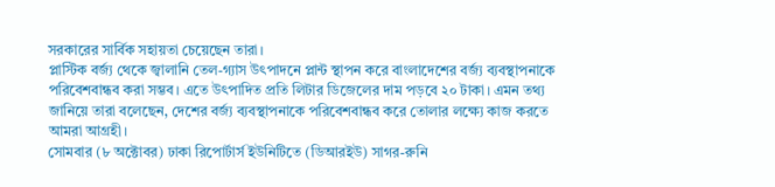সরকারের সার্বিক সহায়তা চেয়েছেন তারা।
প্লাস্টিক বর্জ্য থেকে জ্বালানি তেল-গ্যাস উৎপাদনে প্লান্ট স্থাপন করে বাংলাদেশের বর্জ্য ব্যবস্থাপনাকে পরিবেশবান্ধব করা সম্ভব। এতে উৎপাদিত প্রতি লিটার ডিজেলের দাম পড়বে ২০ টাকা। এমন তথ্য জানিয়ে তারা বলেছেন, দেশের বর্জ্য ব্যবস্থাপনাকে পরিবেশবান্ধব করে তোলার লক্ষ্যে কাজ করতে আমরা আগ্রহী।
সোমবার (৮ অ‌ক্টোবর) ঢাকা রিপোর্টার্স ইউনিটিতে (ডিআরইউ) সাগর-রুনি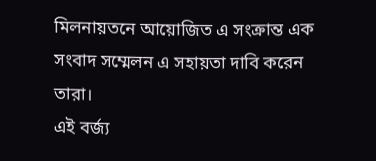মিলনায়তনে আয়োজিত এ সংক্রান্ত এক সংবাদ সম্মেলন এ সহায়তা দাবি করেন তারা।
এই বর্জ্য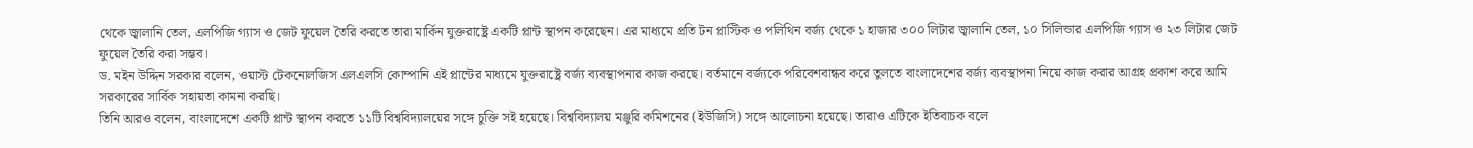থেকে জ্বালানি তেল, এলপিজি গ্যাস ও জেট ফুয়েল তৈরি করতে তারা মার্কিন যুক্তরাষ্ট্রে একটি প্লান্ট স্থাপন করেছেন। এর মাধ্যমে প্রতি টন প্লাস্টিক ও পলিথিন বর্জ্য থেকে ১ হাজার ৩০০ লিটার জ্বালানি তেল, ১০ সিলিন্ডার এলপিজি গ্যাস ও ২৩ লিটার জেট ফুয়েল তৈরি করা সম্ভব।
ড. মইন উদ্দিন সরকার বলেন, ওয়াস্ট টেকনোলজিস এলএলসি কোম্পানি এই প্লান্টের মাধ্যমে যুক্তরাষ্ট্রে বর্জ্য ব্যবস্থাপনার কাজ করছে। বর্তমানে বর্জ্যকে পরিবেশবান্ধব করে তুলতে বাংলাদেশের বর্জ্য ব্যবস্থাপনা নিয়ে কাজ করার আগ্রহ প্রকাশ করে আমি সরকারের সার্বিক সহায়তা কামনা করছি।
তিনি আরও বলেন, বাংলাদেশে একটি প্লান্ট স্থাপন করতে ১১টি বিশ্ববিদ্যালয়ের সঙ্গে চুক্তি সই হয়েছে। বিশ্ববিদ্যালয় মঞ্জুরি কমিশনের (ইউজিসি) সঙ্গে আলোচনা হয়েছে। তারাও এটিকে ইতিবাচক বলে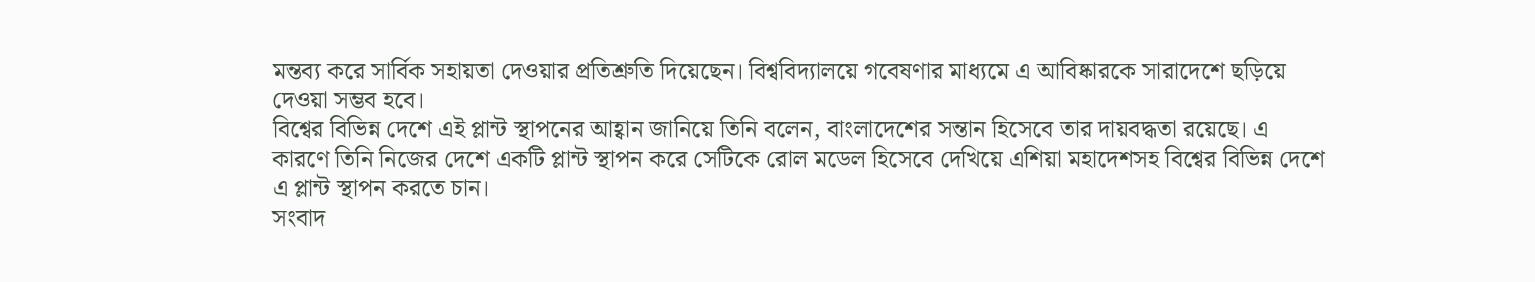মন্তব্য করে সার্বিক সহায়তা দেওয়ার প্রতিশ্রুতি দিয়েছেন। বিশ্ববিদ্যালয়ে গবেষণার মাধ্যমে এ আবিষ্কারকে সারাদেশে ছড়িয়ে দেওয়া সম্ভব হবে।
বিশ্বের বিভিন্ন দেশে এই প্লান্ট স্থাপনের আহ্বান জানিয়ে তিনি বলেন, বাংলাদেশের সন্তান হিসেবে তার দায়বদ্ধতা রয়েছে। এ কারণে তিনি নিজের দেশে একটি প্লান্ট স্থাপন করে সেটিকে রোল মডেল হিসেবে দেখিয়ে এশিয়া মহাদেশসহ বিশ্বের বিভিন্ন দেশে এ প্লান্ট স্থাপন করতে চান।
সংবাদ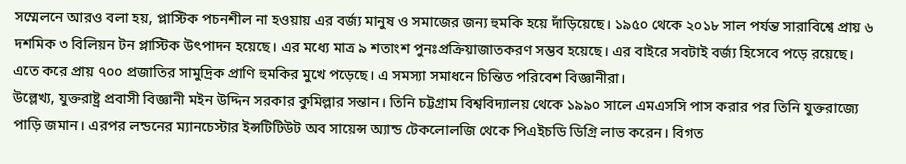সম্মেলনে আরও বলা হয়, প্লাস্টিক পচনশীল না হওয়ায় এর বর্জ্য মানুষ ও সমাজের জন্য হুমকি হয়ে দাঁড়িয়েছে। ১৯৫০ থেকে ২০১৮ সাল পর্যন্ত সারাবিশ্বে প্রায় ৬ দশমিক ৩ বিলিয়ন টন প্লাস্টিক উৎপাদন হয়েছে। এর মধ্যে মাত্র ৯ শতাংশ পুনঃপ্রক্রিয়াজাতকরণ সম্ভব হয়েছে। এর বাইরে সবটাই বর্জ্য হিসেবে পড়ে রয়েছে। এতে করে প্রায় ৭০০ প্রজাতির সামুদ্রিক প্রাণি হুমকির মুখে পড়েছে। এ সমস্যা সমাধনে চিন্তিত পরিবেশ বিজ্ঞানীরা।
উল্লেখ্য, যুক্তরাষ্ট্র প্রবাসী বিজ্ঞানী মইন উদ্দিন সরকার কুমিল্লার সন্তান। তিনি চট্টগ্রাম বিশ্ববিদ্যালয় থেকে ১৯৯০ সালে এমএসসি পাস করার পর তিনি যুক্তরাজ্যে পাড়ি জমান। এরপর লন্ডনের ম্যানচেস্টার ইন্সটিটিউট অব সায়েন্স অ্যান্ড টেকলোলজি থেকে পিএইচডি ডিগ্রি লাভ করেন। বিগত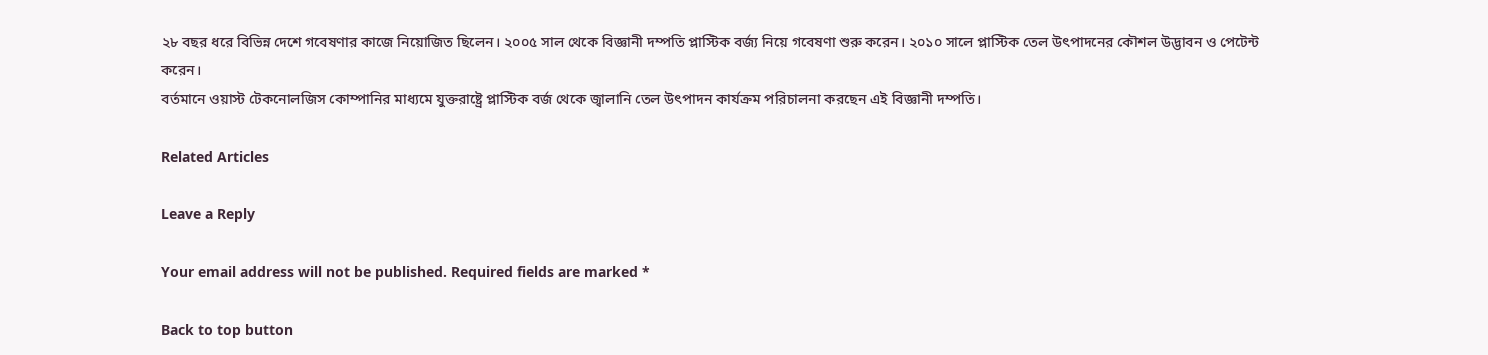২৮ বছর ধরে বিভিন্ন দেশে গবেষণার কাজে নিয়োজিত ছিলেন। ২০০৫ সাল থেকে বিজ্ঞানী দম্পতি প্লাস্টিক বর্জ্য নিয়ে গবেষণা শুরু করেন। ২০১০ সালে প্লাস্টিক তেল উৎপাদনের কৌশল উদ্ভাবন ও পেটেন্ট করেন।
বর্তমানে ওয়াস্ট টেকনোলজিস কোম্পানির মাধ্যমে যুক্তরাষ্ট্রে প্লাস্টিক বর্জ থেকে জ্বালানি তেল উৎপাদন কার্যক্রম পরিচালনা করছেন এই বিজ্ঞানী দম্পতি।

Related Articles

Leave a Reply

Your email address will not be published. Required fields are marked *

Back to top button